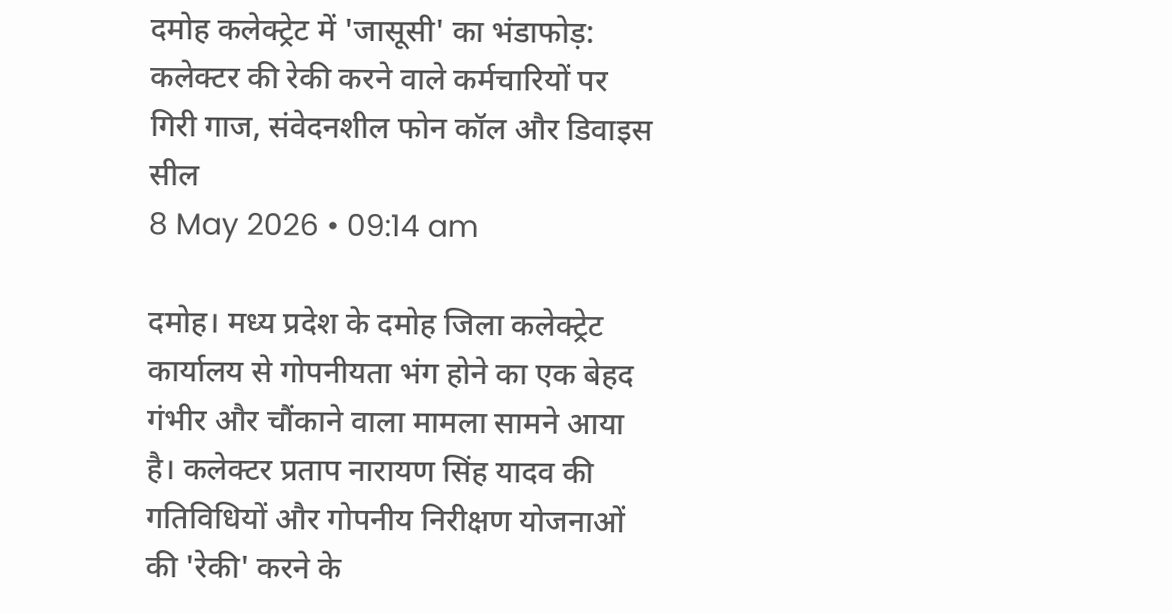दमोह कलेक्ट्रेट में 'जासूसी' का भंडाफोड़: कलेक्टर की रेकी करने वाले कर्मचारियों पर गिरी गाज, संवेदनशील फोन कॉल और डिवाइस सील
8 May 2026 • 09:14 am

दमोह। मध्य प्रदेश के दमोह जिला कलेक्ट्रेट कार्यालय से गोपनीयता भंग होने का एक बेहद गंभीर और चौंकाने वाला मामला सामने आया है। कलेक्टर प्रताप नारायण सिंह यादव की गतिविधियों और गोपनीय निरीक्षण योजनाओं की 'रेकी' करने के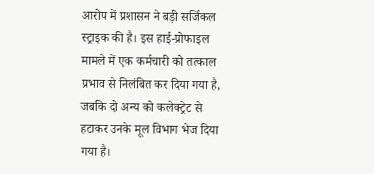आरोप में प्रशासन ने बड़ी सर्जिकल स्ट्राइक की है। इस हाई-प्रोफाइल मामले में एक कर्मचारी को तत्काल प्रभाव से निलंबित कर दिया गया है, जबकि दो अन्य को कलेक्ट्रेट से हटाकर उनके मूल विभाग भेज दिया गया है।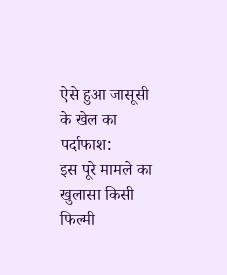ऐसे हुआ जासूसी के खेल का पर्दाफाश:
इस पूरे मामले का खुलासा किसी फिल्मी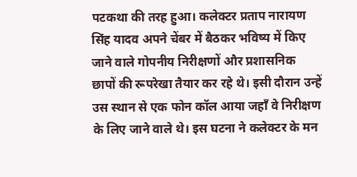पटकथा की तरह हुआ। कलेक्टर प्रताप नारायण सिंह यादव अपने चेंबर में बैठकर भविष्य में किए जाने वाले गोपनीय निरीक्षणों और प्रशासनिक छापों की रूपरेखा तैयार कर रहे थे। इसी दौरान उन्हें उस स्थान से एक फोन कॉल आया जहाँ वे निरीक्षण के लिए जाने वाले थे। इस घटना ने कलेक्टर के मन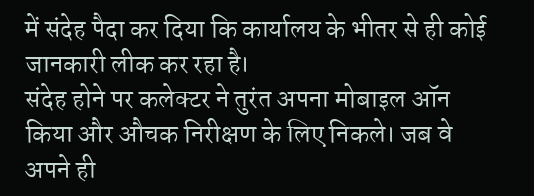में संदेह पैदा कर दिया कि कार्यालय के भीतर से ही कोई जानकारी लीक कर रहा है।
संदेह होने पर कलेक्टर ने तुरंत अपना मोबाइल ऑन किया और औचक निरीक्षण के लिए निकले। जब वे अपने ही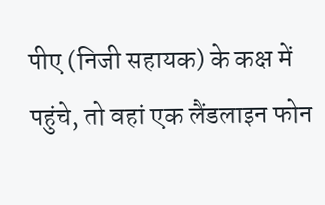पीए (निजी सहायक) के कक्ष में पहुंचे, तो वहां एक लैंडलाइन फोन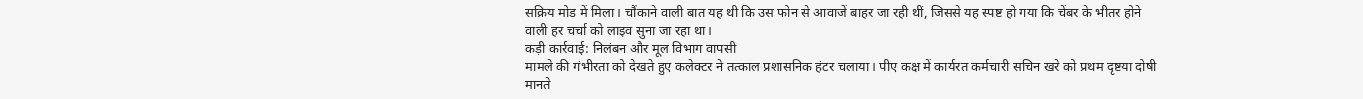सक्रिय मोड में मिला। चौंकाने वाली बात यह थी कि उस फोन से आवाजें बाहर जा रही थीं, जिससे यह स्पष्ट हो गया कि चेंबर के भीतर होने वाली हर चर्चा को लाइव सुना जा रहा था।
कड़ी कार्रवाई: निलंबन और मूल विभाग वापसी
मामले की गंभीरता को देखते हुए कलेक्टर ने तत्काल प्रशासनिक हंटर चलाया। पीए कक्ष में कार्यरत कर्मचारी सचिन खरे को प्रथम दृष्टया दोषी मानते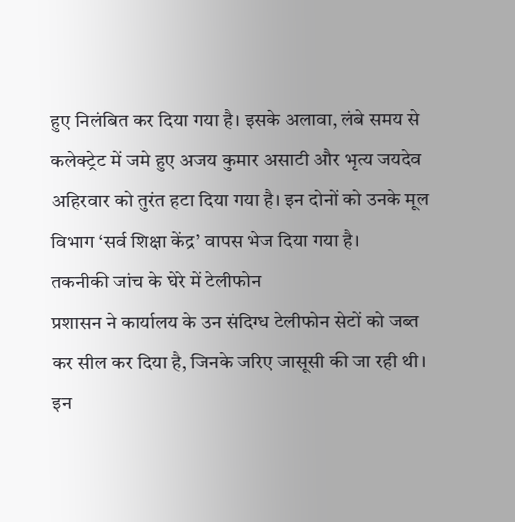हुए निलंबित कर दिया गया है। इसके अलावा, लंबे समय से कलेक्ट्रेट में जमे हुए अजय कुमार असाटी और भृत्य जयदेव अहिरवार को तुरंत हटा दिया गया है। इन दोनों को उनके मूल विभाग ‘सर्व शिक्षा केंद्र’ वापस भेज दिया गया है।
तकनीकी जांच के घेरे में टेलीफोन
प्रशासन ने कार्यालय के उन संदिग्ध टेलीफोन सेटों को जब्त कर सील कर दिया है, जिनके जरिए जासूसी की जा रही थी। इन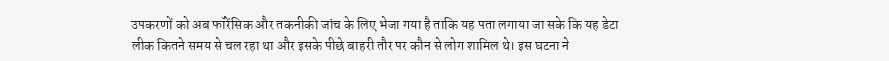उपकरणों को अब फॉरेंसिक और तकनीकी जांच के लिए भेजा गया है ताकि यह पता लगाया जा सके कि यह डेटा लीक कितने समय से चल रहा था और इसके पीछे बाहरी तौर पर कौन से लोग शामिल थे। इस घटना ने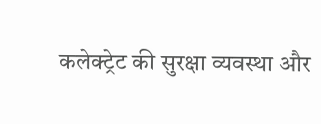कलेक्ट्रेट की सुरक्षा व्यवस्था और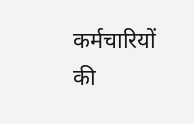कर्मचारियों की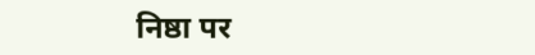निष्ठा पर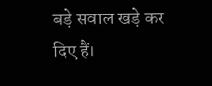बड़े सवाल खड़े कर दिए हैं।